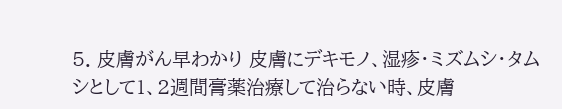5. 皮膚がん早わかり 皮膚にデキモノ、湿疹・ミズムシ・タムシとして1、2週間膏薬治療して治らない時、皮膚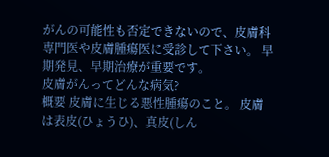がんの可能性も否定できないので、皮膚科専門医や皮膚腫瘍医に受診して下さい。 早期発見、早期治療が重要です。
皮膚がんってどんな病気?
概要 皮膚に生じる悪性腫瘍のこと。 皮膚は表皮(ひょうひ)、真皮(しん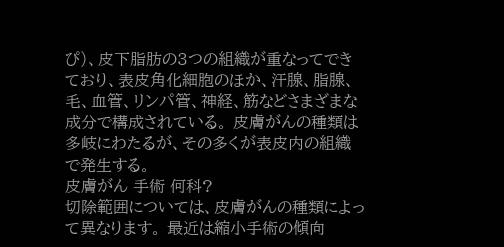ぴ)、皮下脂肪の3つの組織が重なってできており、表皮角化細胞のほか、汗腺、脂腺、毛、血管、リンパ管、神経、筋などさまざまな成分で構成されている。 皮膚がんの種類は多岐にわたるが、その多くが表皮内の組織で発生する。
皮膚がん 手術 何科?
切除範囲については、皮膚がんの種類によって異なります。 最近は縮小手術の傾向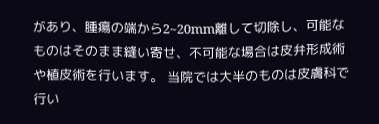があり、腫瘍の端から2~20mm離して切除し、可能なものはそのまま縫い寄せ、不可能な場合は皮弁形成術や植皮術を行います。 当院では大半のものは皮膚科で行い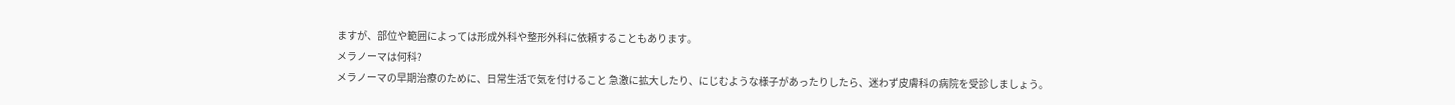ますが、部位や範囲によっては形成外科や整形外科に依頼することもあります。
メラノーマは何科?
メラノーマの早期治療のために、日常生活で気を付けること 急激に拡大したり、にじむような様子があったりしたら、迷わず皮膚科の病院を受診しましょう。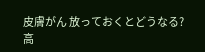皮膚がん 放っておくとどうなる?
高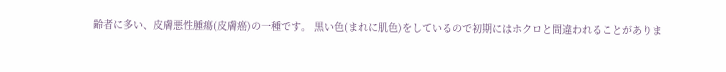齢者に多い、皮膚悪性腫瘍(皮膚癌)の一種です。 黒い色(まれに肌色)をしているので初期にはホクロと間違われることがありま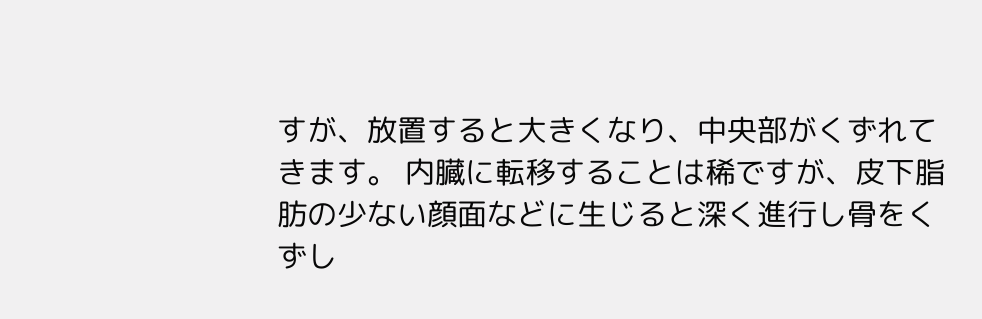すが、放置すると大きくなり、中央部がくずれてきます。 内臓に転移することは稀ですが、皮下脂肪の少ない顔面などに生じると深く進行し骨をくずし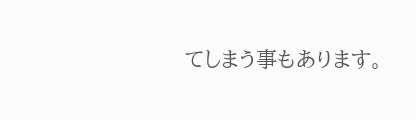てしまう事もあります。